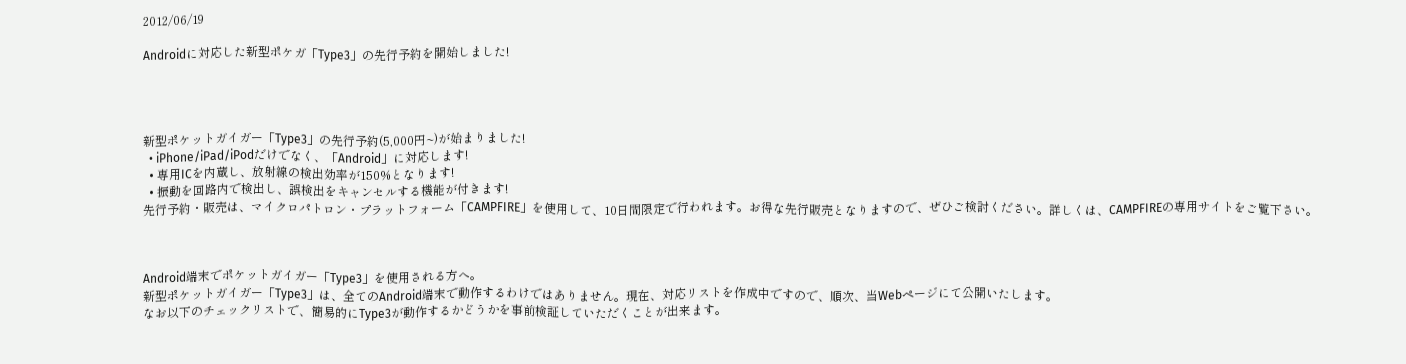2012/06/19

Androidに対応した新型ポケガ「Type3」の先行予約を開始しました!




新型ポケットガイガー「Type3」の先行予約(5,000円~)が始まりました!
  • iPhone/iPad/iPodだけでなく、「Android」に対応します!
  • 専用ICを内蔵し、放射線の検出効率が150%となります!
  • 振動を回路内で検出し、誤検出をキャンセルする機能が付きます!
先行予約・販売は、マイクロパトロン・プラットフォーム「CAMPFIRE」を使用して、10日間限定で行われます。お得な先行販売となりますので、ぜひご検討ください。詳しくは、CAMPFIREの専用サイトをご覧下さい。



Android端末でポケットガイガー「Type3」を使用される方へ。
新型ポケットガイガー「Type3」は、全てのAndroid端末で動作するわけではありません。現在、対応リストを作成中ですので、順次、当Webページにて公開いたします。
なお以下のチェックリストで、簡易的にType3が動作するかどうかを事前検証していただくことが出来ます。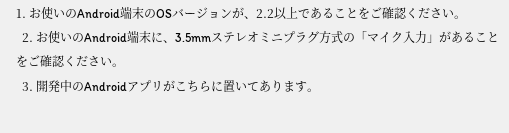1. お使いのAndroid端末のOSバージョンが、2.2以上であることをご確認ください。
  2. お使いのAndroid端末に、3.5mmステレオミニプラグ方式の「マイク入力」があることをご確認ください。
  3. 開発中のAndroidアプリがこちらに置いてあります。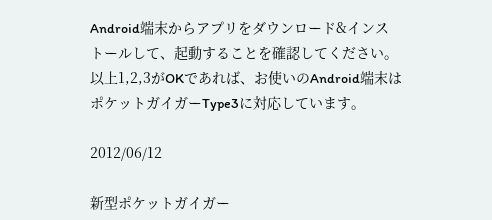Android端末からアプリをダウンロード&インストールして、起動することを確認してください。
以上1,2,3がOKであれば、お使いのAndroid端末はポケットガイガーType3に対応しています。

2012/06/12

新型ポケットガイガー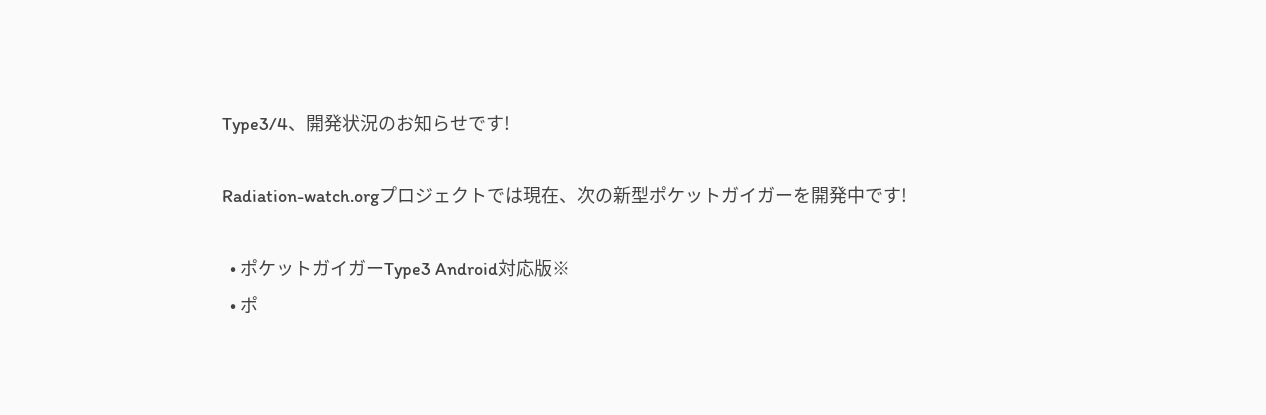Type3/4、開発状況のお知らせです!

Radiation-watch.orgプロジェクトでは現在、次の新型ポケットガイガーを開発中です!

  • ポケットガイガーType3 Android対応版※
  • ポ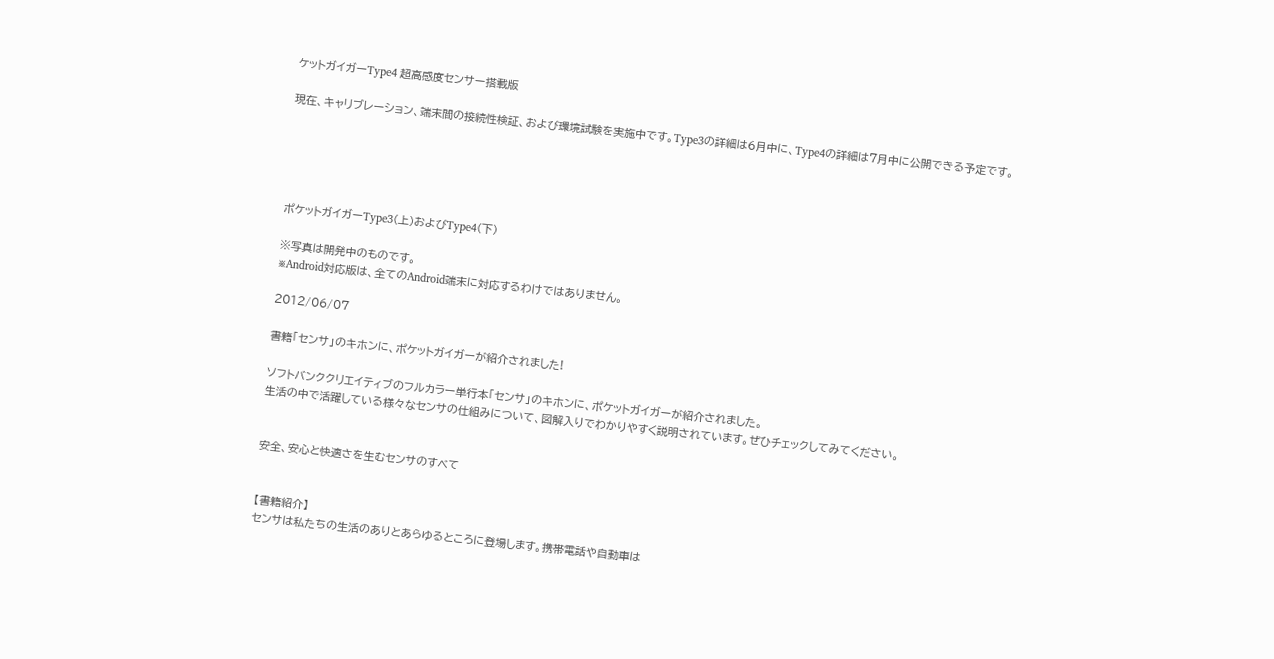ケットガイガーType4 超高感度センサー搭載版

現在、キャリブレーション、端末間の接続性検証、および環境試験を実施中です。Type3の詳細は6月中に、Type4の詳細は7月中に公開できる予定です。





ポケットガイガーType3(上)およびType4(下)

※写真は開発中のものです。
※Android対応版は、全てのAndroid端末に対応するわけではありません。

2012/06/07

書籍「センサ」のキホンに、ポケットガイガーが紹介されました!

ソフトバンククリエイティブのフルカラー単行本「センサ」のキホンに、ポケットガイガーが紹介されました。
生活の中で活躍している様々なセンサの仕組みについて、図解入りでわかりやすく説明されています。ぜひチェックしてみてください。


安全、安心と快適さを生むセンサのすべて


【書籍紹介】
センサは私たちの生活のありとあらゆるところに登場します。携帯電話や自動車は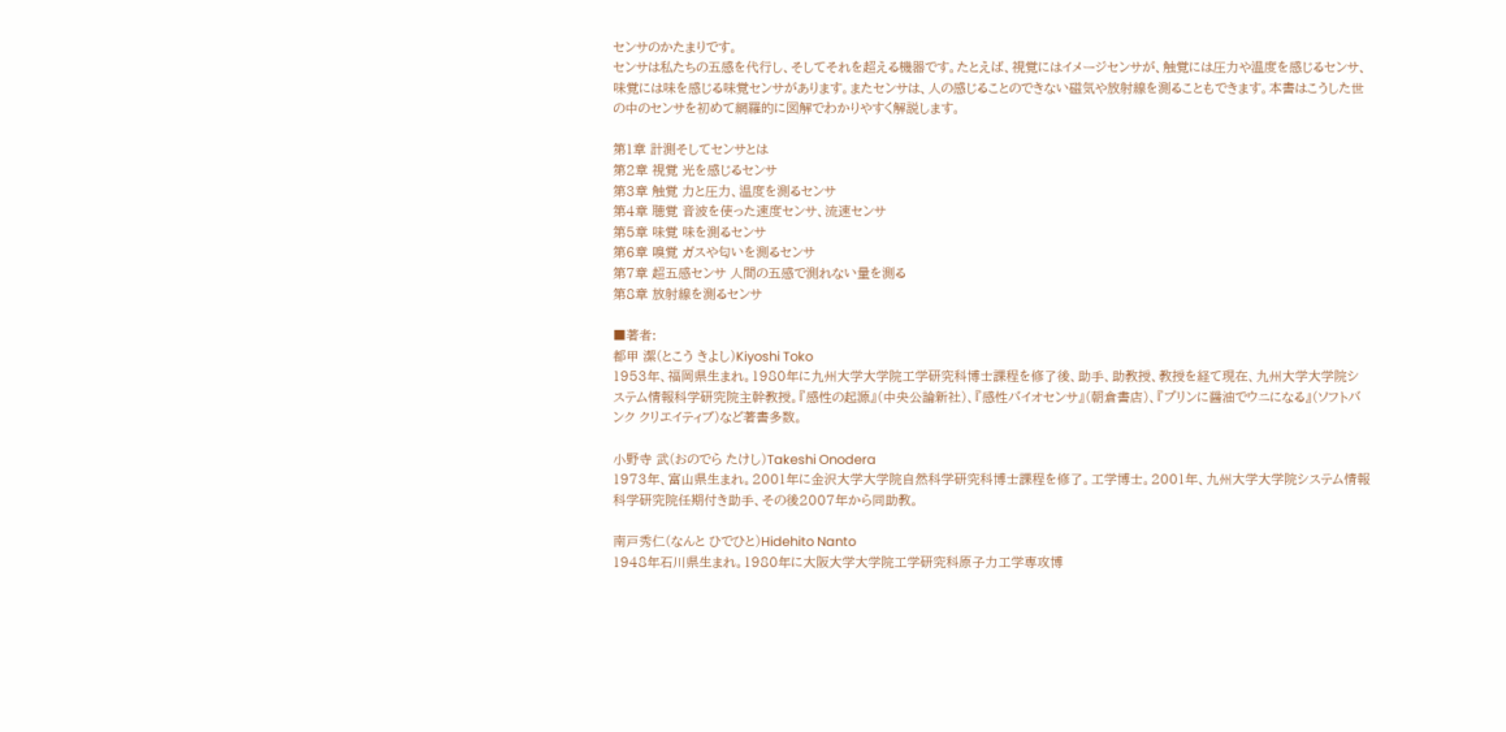センサのかたまりです。
センサは私たちの五感を代行し、そしてそれを超える機器です。たとえば、視覚にはイメージセンサが、触覚には圧力や温度を感じるセンサ、味覚には味を感じる味覚センサがあります。またセンサは、人の感じることのできない磁気や放射線を測ることもできます。本書はこうした世の中のセンサを初めて網羅的に図解でわかりやすく解説します。

第1章 計測そしてセンサとは
第2章 視覚 光を感じるセンサ
第3章 触覚 力と圧力、温度を測るセンサ
第4章 聴覚 音波を使った速度センサ、流速センサ
第5章 味覚 味を測るセンサ
第6章 嗅覚 ガスや匂いを測るセンサ
第7章 超五感センサ 人間の五感で測れない量を測る
第8章 放射線を測るセンサ

■著者:
都甲 潔(とこう きよし)Kiyoshi Toko
1953年、福岡県生まれ。1980年に九州大学大学院工学研究科博士課程を修了後、助手、助教授、教授を経て現在、九州大学大学院システム情報科学研究院主幹教授。『感性の起源』(中央公論新社)、『感性バイオセンサ』(朝倉書店)、『プリンに醤油でウニになる』(ソフトバンク クリエイティブ)など著書多数。

小野寺 武(おのでら たけし)Takeshi Onodera
1973年、富山県生まれ。2001年に金沢大学大学院自然科学研究科博士課程を修了。工学博士。2001年、九州大学大学院システム情報科学研究院任期付き助手、その後2007年から同助教。

南戸秀仁(なんと ひでひと)Hidehito Nanto
1948年石川県生まれ。1980年に大阪大学大学院工学研究科原子力工学専攻博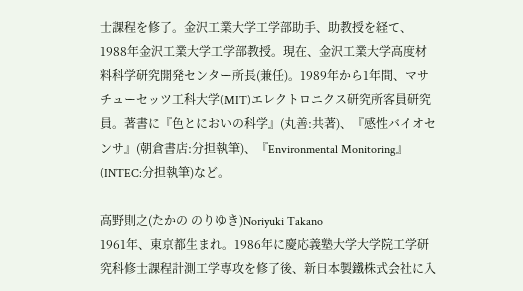士課程を修了。金沢工業大学工学部助手、助教授を経て、1988年金沢工業大学工学部教授。現在、金沢工業大学高度材料科学研究開発センター所長(兼任)。1989年から1年間、マサチューセッツ工科大学(MIT)エレクトロニクス研究所客員研究員。著書に『色とにおいの科学』(丸善:共著)、『感性バイオセンサ』(朝倉書店:分担執筆)、『Environmental Monitoring』(INTEC:分担執筆)など。

高野則之(たかの のりゆき)Noriyuki Takano
1961年、東京都生まれ。1986年に慶応義塾大学大学院工学研究科修士課程計測工学専攻を修了後、新日本製鐵株式会社に入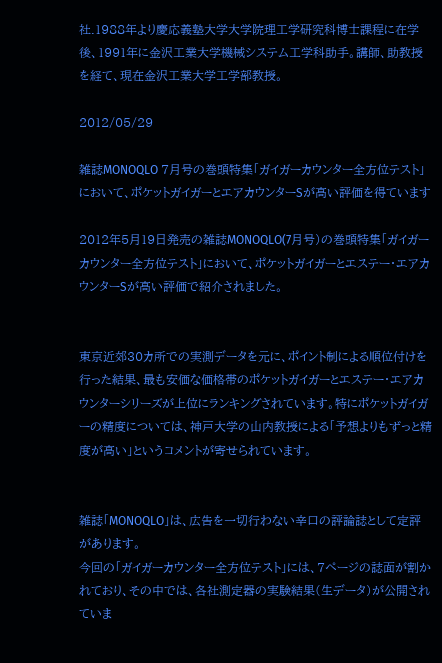社.1988年より慶応義塾大学大学院理工学研究科博士課程に在学後、1991年に金沢工業大学機械システム工学科助手。講師、助教授を経て、現在金沢工業大学工学部教授。

2012/05/29

雑誌MONOQLO 7月号の巻頭特集「ガイガーカウンター全方位テスト」において、ポケットガイガーとエアカウンターSが高い評価を得ています

2012年5月19日発売の雑誌MONOQLO(7月号)の巻頭特集「ガイガーカウンター全方位テスト」において、ポケットガイガーとエステー・エアカウンターSが高い評価で紹介されました。


東京近郊30カ所での実測データを元に、ポイント制による順位付けを行った結果、最も安価な価格帯のポケットガイガーとエステー・エアカウンターシリーズが上位にランキングされています。特にポケットガイガーの精度については、神戸大学の山内教授による「予想よりもずっと精度が高い」というコメントが寄せられています。


雑誌「MONOQLO」は、広告を一切行わない辛口の評論誌として定評があります。
今回の「ガイガーカウンター全方位テスト」には、7ページの誌面が割かれており、その中では、各社測定器の実験結果(生データ)が公開されていま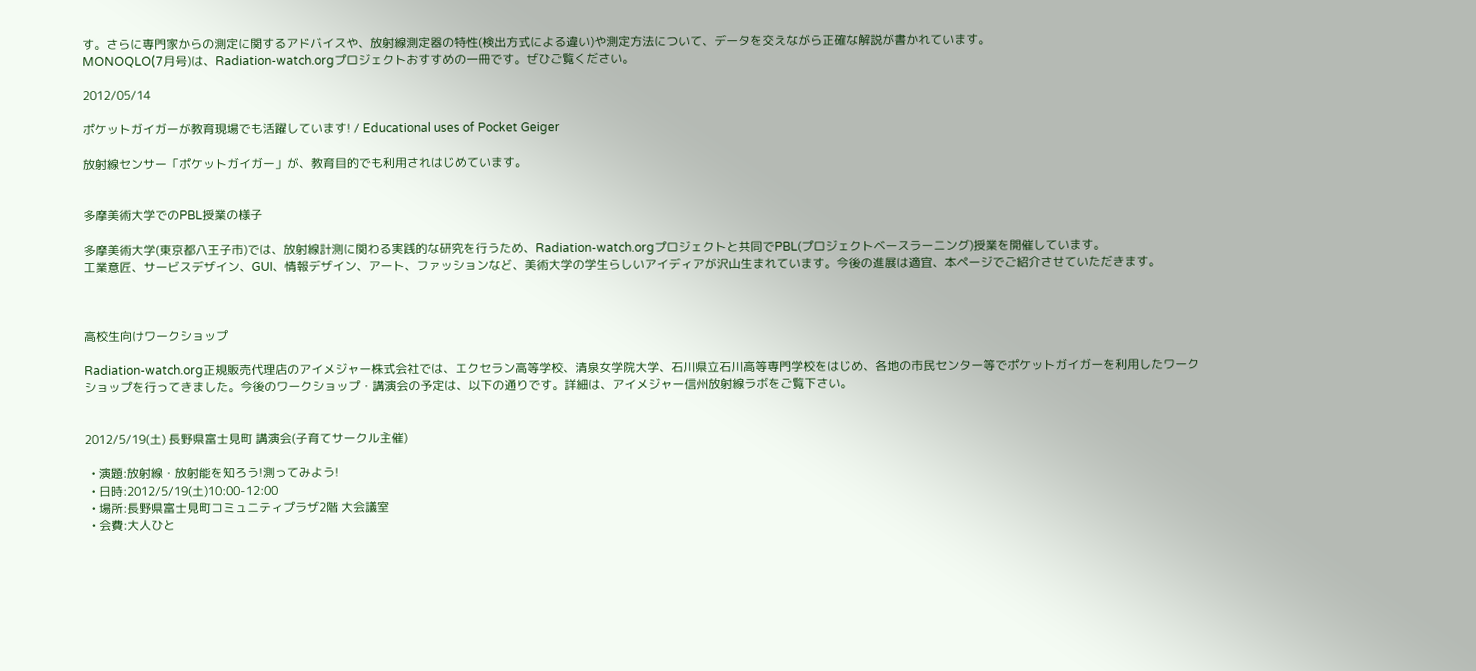す。さらに専門家からの測定に関するアドバイスや、放射線測定器の特性(検出方式による違い)や測定方法について、データを交えながら正確な解説が書かれています。
MONOQLO(7月号)は、Radiation-watch.orgプロジェクトおすすめの一冊です。ぜひご覧ください。

2012/05/14

ポケットガイガーが教育現場でも活躍しています! / Educational uses of Pocket Geiger

放射線センサー「ポケットガイガー」が、教育目的でも利用されはじめています。


多摩美術大学でのPBL授業の様子

多摩美術大学(東京都八王子市)では、放射線計測に関わる実践的な研究を行うため、Radiation-watch.orgプロジェクトと共同でPBL(プロジェクトベースラーニング)授業を開催しています。
工業意匠、サービスデザイン、GUI、情報デザイン、アート、ファッションなど、美術大学の学生らしいアイディアが沢山生まれています。今後の進展は適宜、本ページでご紹介させていただきます。



高校生向けワークショップ

Radiation-watch.org正規販売代理店のアイメジャー株式会社では、エクセラン高等学校、清泉女学院大学、石川県立石川高等専門学校をはじめ、各地の市民センター等でポケットガイガーを利用したワークショップを行ってきました。今後のワークショップ・講演会の予定は、以下の通りです。詳細は、アイメジャー信州放射線ラボをご覧下さい。


2012/5/19(土) 長野県富士見町 講演会(子育てサークル主催)

  • 演題:放射線・放射能を知ろう!測ってみよう!
  • 日時:2012/5/19(土)10:00-12:00
  • 場所:長野県富士見町コミュニティプラザ2階 大会議室
  • 会費:大人ひと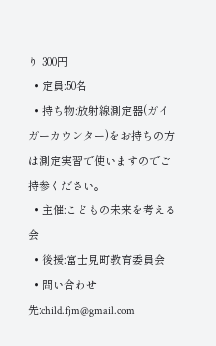り 300円
  • 定員:50名
  • 持ち物:放射線測定器(ガイガーカウンター)をお持ちの方は測定実習で使いますのでご持参ください。
  • 主催:こどもの未来を考える会
  • 後援:富士見町教育委員会
  • 問い合わせ先:child.fjm@gmail.com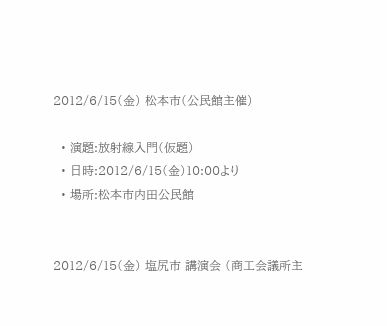2012/6/15(金) 松本市(公民館主催)

  • 演題:放射線入門(仮題)
  • 日時:2012/6/15(金)10:00より
  • 場所:松本市内田公民館


2012/6/15(金) 塩尻市 講演会 (商工会議所主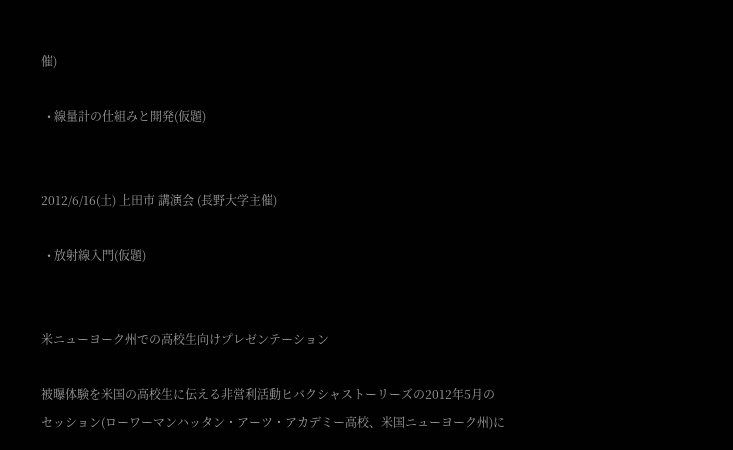催)

  • 線量計の仕組みと開発(仮題)


2012/6/16(土) 上田市 講演会 (長野大学主催)

  • 放射線入門(仮題)


米ニューヨーク州での高校生向けプレゼンテーション

被曝体験を米国の高校生に伝える非営利活動ヒバクシャストーリーズの2012年5月のセッション(ローワーマンハッタン・アーツ・アカデミー高校、米国ニューヨーク州)に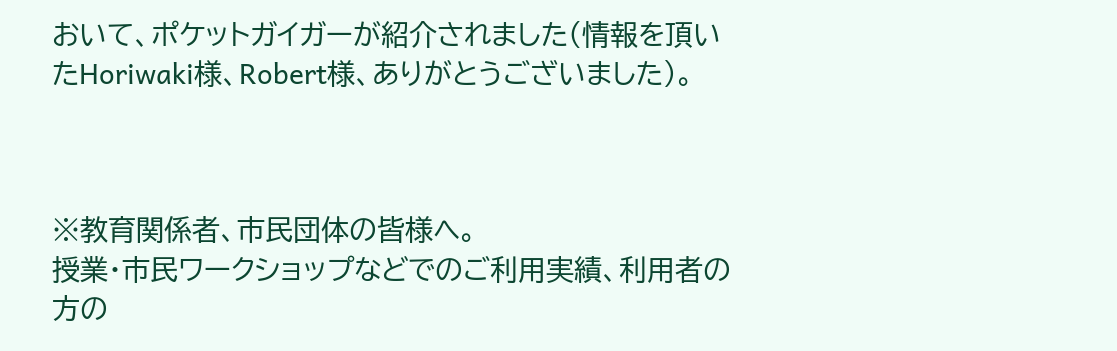おいて、ポケットガイガーが紹介されました(情報を頂いたHoriwaki様、Robert様、ありがとうございました)。



※教育関係者、市民団体の皆様へ。
授業・市民ワークショップなどでのご利用実績、利用者の方の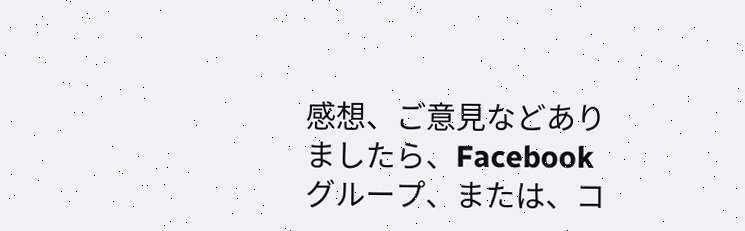感想、ご意見などありましたら、Facebookグループ、または、コ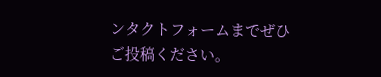ンタクトフォームまでぜひご投稿ください。